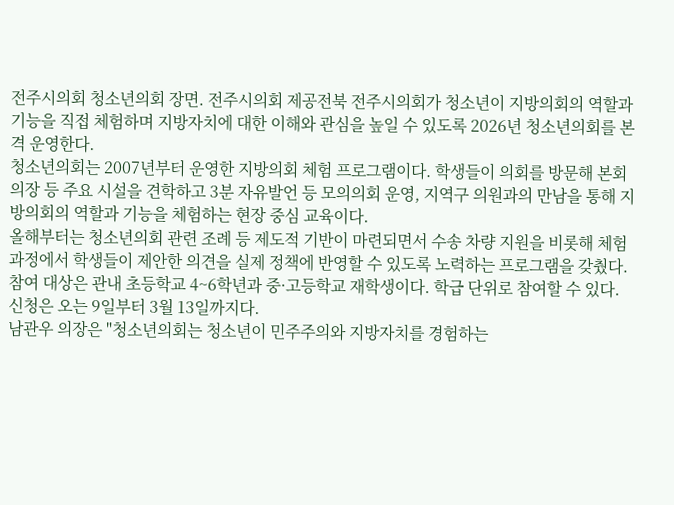전주시의회 청소년의회 장면. 전주시의회 제공전북 전주시의회가 청소년이 지방의회의 역할과 기능을 직접 체험하며 지방자치에 대한 이해와 관심을 높일 수 있도록 2026년 청소년의회를 본격 운영한다.
청소년의회는 2007년부터 운영한 지방의회 체험 프로그램이다. 학생들이 의회를 방문해 본회의장 등 주요 시설을 견학하고 3분 자유발언 등 모의의회 운영, 지역구 의원과의 만남을 통해 지방의회의 역할과 기능을 체험하는 현장 중심 교육이다.
올해부터는 청소년의회 관련 조례 등 제도적 기반이 마련되면서 수송 차량 지원을 비롯해 체험 과정에서 학생들이 제안한 의견을 실제 정책에 반영할 수 있도록 노력하는 프로그램을 갖췄다.
참여 대상은 관내 초등학교 4~6학년과 중·고등학교 재학생이다. 학급 단위로 참여할 수 있다. 신청은 오는 9일부터 3월 13일까지다.
남관우 의장은 "청소년의회는 청소년이 민주주의와 지방자치를 경험하는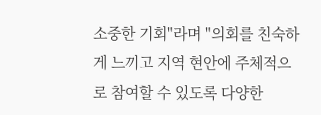소중한 기회"라며 "의회를 친숙하게 느끼고 지역 현안에 주체적으로 참여할 수 있도록 다양한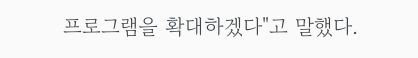프로그램을 확대하겠다"고 말했다.